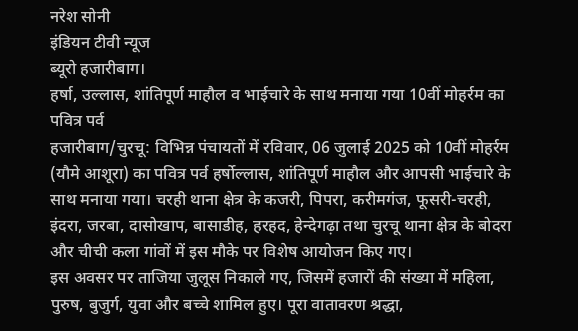नरेश सोनी
इंडियन टीवी न्यूज
ब्यूरो हजारीबाग।
हर्षा, उल्लास, शांतिपूर्ण माहौल व भाईचारे के साथ मनाया गया 10वीं मोहर्रम का पवित्र पर्व
हजारीबाग/चुरचू: विभिन्न पंचायतों में रविवार, 06 जुलाई 2025 को 10वीं मोहर्रम (यौमे आशूरा) का पवित्र पर्व हर्षोल्लास, शांतिपूर्ण माहौल और आपसी भाईचारे के साथ मनाया गया। चरही थाना क्षेत्र के कजरी, पिपरा, करीमगंज, फूसरी-चरही, इंदरा, जरबा, दासोखाप, बासाडीह, हरहद, हेन्देगढ़ा तथा चुरचू थाना क्षेत्र के बोदरा और चीची कला गांवों में इस मौके पर विशेष आयोजन किए गए।
इस अवसर पर ताजिया जुलूस निकाले गए, जिसमें हजारों की संख्या में महिला, पुरुष, बुजुर्ग, युवा और बच्चे शामिल हुए। पूरा वातावरण श्रद्धा,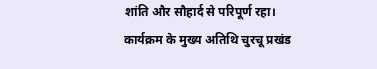शांति और सौहार्द से परिपूर्ण रहा।
कार्यक्रम के मुख्य अतिथि चुरचू प्रखंड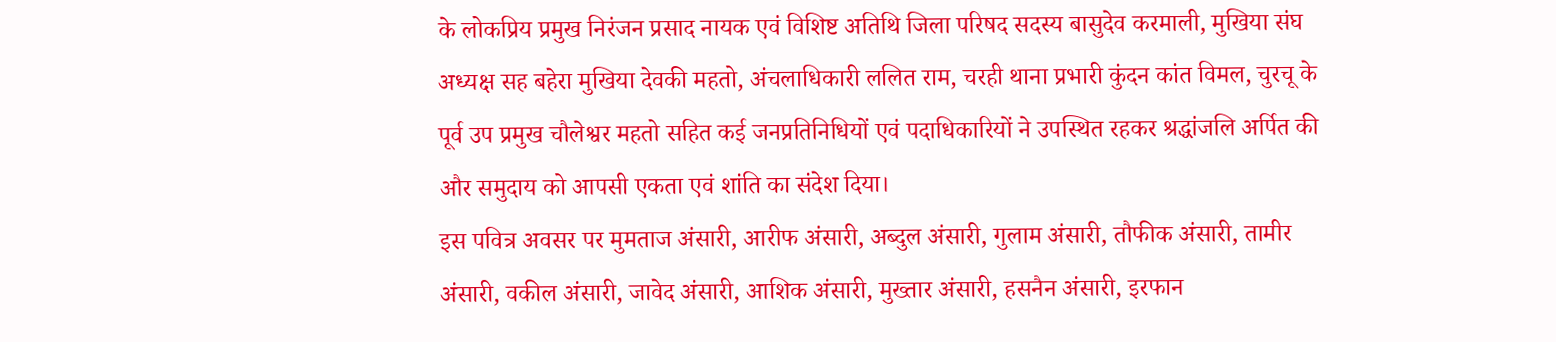के लोकप्रिय प्रमुख निरंजन प्रसाद नायक एवं विशिष्ट अतिथि जिला परिषद सदस्य बासुदेव करमाली, मुखिया संघ अध्यक्ष सह बहेरा मुखिया देवकी महतो, अंचलाधिकारी ललित राम, चरही थाना प्रभारी कुंदन कांत विमल, चुरचू के पूर्व उप प्रमुख चौलेश्वर महतो सहित कई जनप्रतिनिधियों एवं पदाधिकारियों ने उपस्थित रहकर श्रद्धांजलि अर्पित की और समुदाय को आपसी एकता एवं शांति का संदेश दिया।
इस पवित्र अवसर पर मुमताज अंसारी, आरीफ अंसारी, अब्दुल अंसारी, गुलाम अंसारी, तौफीक अंसारी, तामीर अंसारी, वकील अंसारी, जावेद अंसारी, आशिक अंसारी, मुख्तार अंसारी, हसनैन अंसारी, इरफान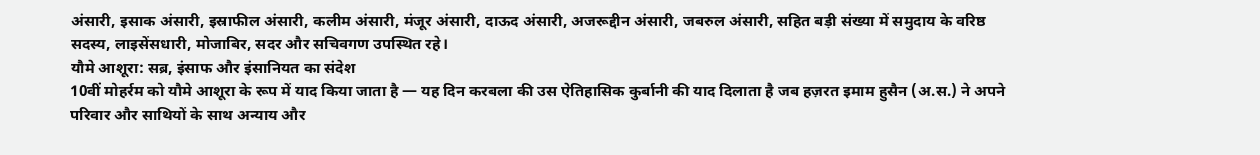अंसारी, इसाक अंसारी, इस्राफील अंसारी, कलीम अंसारी, मंजूर अंसारी, दाऊद अंसारी, अजरूद्दीन अंसारी, जबरुल अंसारी, सहित बड़ी संख्या में समुदाय के वरिष्ठ सदस्य, लाइसेंसधारी, मोजाबिर, सदर और सचिवगण उपस्थित रहे।
यौमे आशूरा: सब्र, इंसाफ और इंसानियत का संदेश
10वीं मोहर्रम को यौमे आशूरा के रूप में याद किया जाता है — यह दिन करबला की उस ऐतिहासिक कुर्बानी की याद दिलाता है जब हज़रत इमाम हुसैन (अ.स.) ने अपने परिवार और साथियों के साथ अन्याय और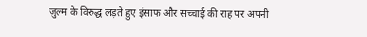ज़ुल्म के विरुद्ध लड़ते हुए इंसाफ और सच्चाई की राह पर अपनी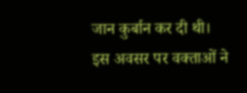जान कुर्बान कर दी थी।
इस अवसर पर वक्ताओं ने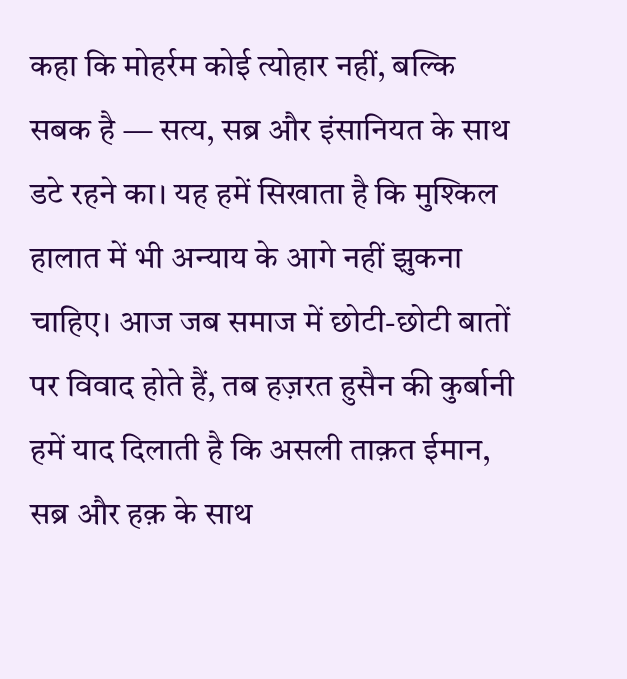कहा कि मोहर्रम कोई त्योहार नहीं, बल्कि सबक है — सत्य, सब्र और इंसानियत के साथ डटे रहने का। यह हमें सिखाता है कि मुश्किल हालात में भी अन्याय के आगे नहीं झुकना चाहिए। आज जब समाज में छोटी-छोटी बातों पर विवाद होते हैं, तब हज़रत हुसैन की कुर्बानी हमें याद दिलाती है कि असली ताक़त ईमान, सब्र और हक़ के साथ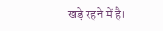खड़े रहने में है।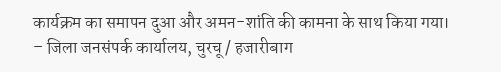कार्यक्रम का समापन दुआ और अमन-शांति की कामना के साथ किया गया।
– जिला जनसंपर्क कार्यालय, चुरचू / हजारीबाग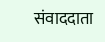संवाददाता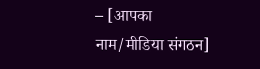– [आपका नाम/मीडिया संगठन]